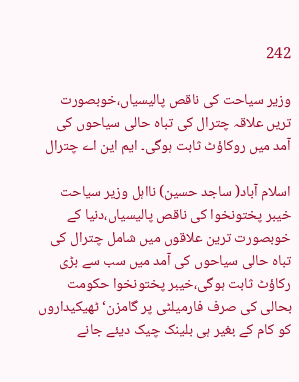242

وزیر سیاحت کی ناقص پالیسیاں،خوبصورت تریں علاقہ چترال کی تباہ حالی سیاحوں کی آمد میں روکاؤٹ ثابت ہوگی۔ ایم این اے چترال

اسلام آباد( ساجد حسین) نااہل وزیر سیاحت خیبر پختونخوا کی ناقص پالیسیاں،دنیا کے خوبصورت ترین علاقوں میں شامل چترال کی تباہ حالی سیاحوں کی آمد میں سب سے بڑی رکاؤٹ ثابت ہوگی،خیبر پختونخوا حکومت بحالی کی صرف فارمیلٹی پر گامزن‘ ٹھیکیداروں کو کام کے بغیر ہی بلینک چیک دیئے جانے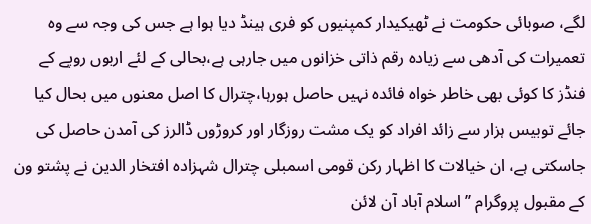لگے، صوبائی حکومت نے ٹھیکیدار کمپنیوں کو فری ہینڈ دیا ہوا ہے جس کی وجہ سے وہ تعمیرات کی آدھی سے زیادہ رقم ذاتی خزانوں میں جارہی ہے،بحالی کے لئے اربوں روپے کے فنڈز کا کوئی بھی خاطر خواہ فائدہ نہیں حاصل ہورہا،چترال کا اصل معنوں میں بحال کیا جائے توبیس ہزار سے زائد افراد کو یک مشت روزگار اور کروڑوں ڈالرز کی آمدن حاصل کی جاسکتی ہے، ان خیالات کا اظہار رکن قومی اسمبلی چترال شہزادہ افتخار الدین نے پشتو ون کے مقبول پروگرام ’’ اسلام آباد آن لائن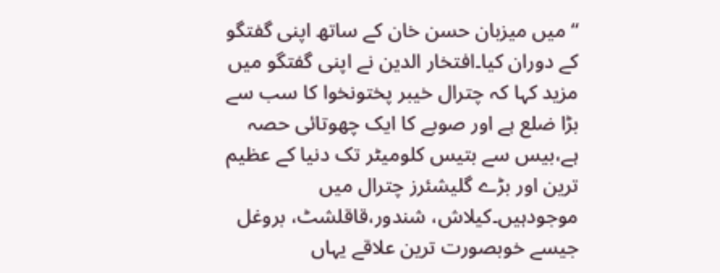‘‘ میں میزبان حسن خان کے ساتھ اپنی گفتگو کے دوران کیا۔افتخار الدین نے اپنی گفتگو میں مزید کہا کہ چترال خیبر پختونخوا کا سب سے بڑا ضلع ہے اور صوبے کا ایک چھوتائی حصہ ہے،بیس سے بتیس کلومیٹر تک دنیا کے عظیم ترین اور بڑے گلیشئرز چترال میں موجودہیں۔کیلاش، شندور،قاقلشٹ، بروغل جیسے خوبصورت ترین علاقے یہاں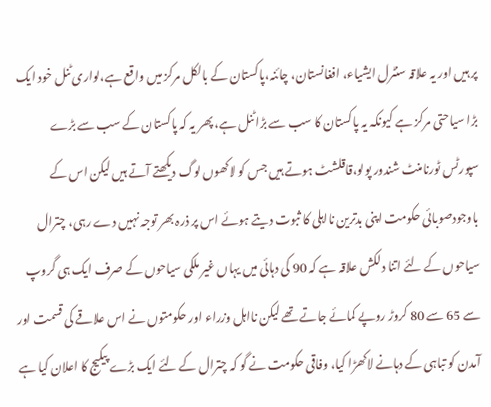پر ہیں اور یہ علاقہ سنٹرل ایشیاء، افغانستان، چائنہ،پاکستان کے بالکل مرکز میں واقع ہے،لواری ٹنل خود ایک بڑا سیاحتی مرکز ہے کیونکہ یہ پاکستان کا سب سے بڑا ٹنل ہے، پھر یہ کہ پاکستان کے سب سے بڑے سپورٹس ٹورنامنٹ شندور پولو،قاقلشٹ ہوتے ہیں جس کو لاکھوں لوگ دیکھتے آتے ہیں لیکن اس کے باوجودصوبائی حکومت اپنی بدترین نااہلی کا ثبوت دیتے ہوئے اس پر ذرہ بھر توجہ نہیں دے رہی، چترال سیاحوں کے لئے اتنا دلکش علاقہ ہے کہ 90 کی دہائی میں یہاں غیر ملکی سیاحوں کے صرف ایک ہی گروپ سے 65 سے 80 کروڑ روپے کمائے جاتے تھے لیکن نااہل وزراء اور حکومتوں نے اس علاقے کی قسمت اور آمدن کو تباہی کے دہانے لاکھڑا کیا، وفاقی حکومت نے گو کہ چترال کے لئے ایک بڑے پیکیج کا اعلان کیا ہے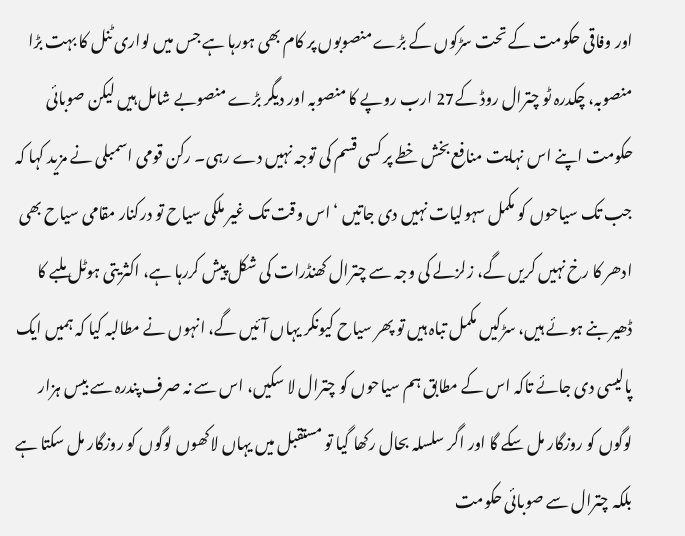اور وفاقی حکومت کے تحت سڑکوں کے بڑے منصوبوں پر کام بھی ہورہا ہے جس میں لواری ٹنل کا بہت بڑا منصوبہ، چکدرہ ٹو چترال روڈ کے27 ارب روپے کا منصوبہ اور دیگر بڑے منصوبے شامل ہیں لیکن صوبائی حکومت اپنے اس نہایت منافع بخش خطے پر کسی قسم کی توجہ نہیں دے رہی۔ رکن قومی اسمبلی نے مزید کہا کہ جب تک سیاحوں کو مکمل سہولیات نہیں دی جاتیں ‘ اس وقت تک غیر ملکی سیاح تو درکنار مقامی سیاح بھی ادھر کا رخ نہیں کریں گے، زلزلے کی وجہ سے چترال کھنڈرات کی شکل پیش کررہا ہے، اکثریتی ہوٹل ملبے کا ڈھیر بنے ہوئے ہیں، سڑکیں مکمل تباہ ہیں تو پھر سیاح کیونکر یہاں آئیں گے، انہوں نے مطالبہ کیا کہ ہمیں ایک پالیسی دی جائے تاکہ اس کے مطابق ہم سیاحوں کو چترال لا سکیں، اس سے نہ صرف پندرہ سے بیس ہزار لوگوں کو روزگار مل سکے گا اور اگر سلسلہ بحال رکھا گیا تو مستقبل میں یہاں لاکھوں لوگوں کو روزگار مل سکتا ہے بلکہ چترال سے صوبائی حکومت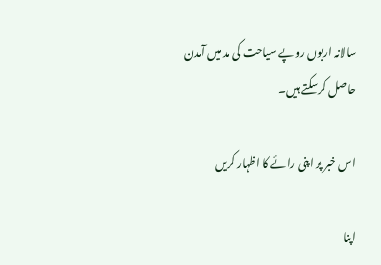سالانہ اربوں روپے سیاحت کی مد میں آمدن حاصل کرسکتے ہیں۔

اس خبر پر اپنی رائے کا اظہار کریں

اپنا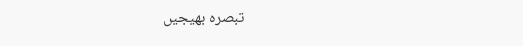تبصرہ بھیجیں